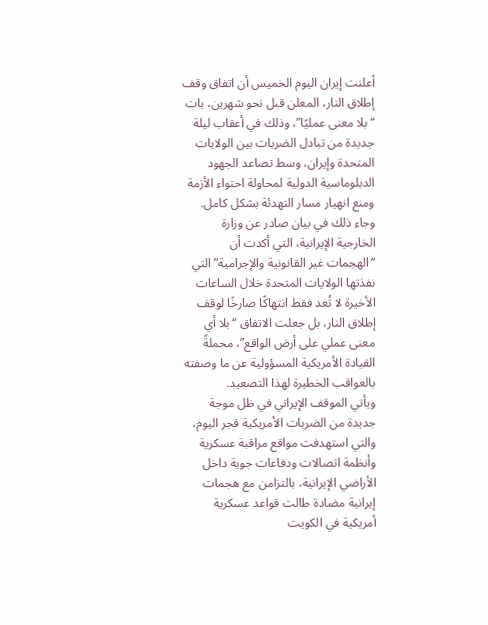أعلنت إيران اليوم الخميس أن اتفاق وقف إطلاق النار، المعلن قبل نحو شهرين، بات “بلا معنى عمليًا”، وذلك في أعقاب ليلة جديدة من تبادل الضربات بين الولايات المتحدة وإيران، وسط تصاعد الجهود الدبلوماسية الدولية لمحاولة احتواء الأزمة ومنع انهيار مسار التهدئة بشكل كامل.
وجاء ذلك في بيان صادر عن وزارة الخارجية الإيرانية، التي أكدت أن “الهجمات غير القانونية والإجرامية” التي نفذتها الولايات المتحدة خلال الساعات الأخيرة لا تُعد فقط انتهاكًا صارخًا لوقف إطلاق النار، بل جعلت الاتفاق “بلا أي معنى عملي على أرض الواقع”، محملةً القيادة الأمريكية المسؤولية عن ما وصفته بالعواقب الخطيرة لهذا التصعيد.
ويأتي الموقف الإيراني في ظل موجة جديدة من الضربات الأمريكية فجر اليوم، والتي استهدفت مواقع مراقبة عسكرية وأنظمة اتصالات ودفاعات جوية داخل الأراضي الإيرانية، بالتزامن مع هجمات إيرانية مضادة طالت قواعد عسكرية أمريكية في الكويت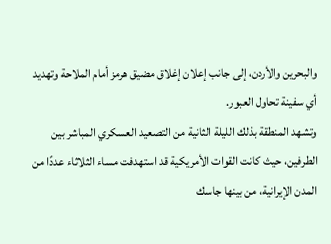والبحرين والأردن، إلى جانب إعلان إغلاق مضيق هرمز أمام الملاحة وتهديد أي سفينة تحاول العبور.
وتشهد المنطقة بذلك الليلة الثانية من التصعيد العسكري المباشر بين الطرفين، حيث كانت القوات الأمريكية قد استهدفت مساء الثلاثاء عددًا من المدن الإيرانية، من بينها جاسك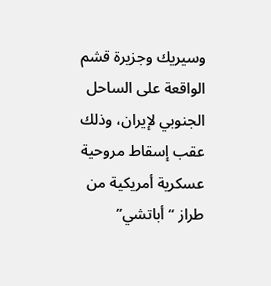وسيريك وجزيرة قشم الواقعة على الساحل الجنوبي لإيران، وذلك عقب إسقاط مروحية عسكرية أمريكية من طراز “أباتشي”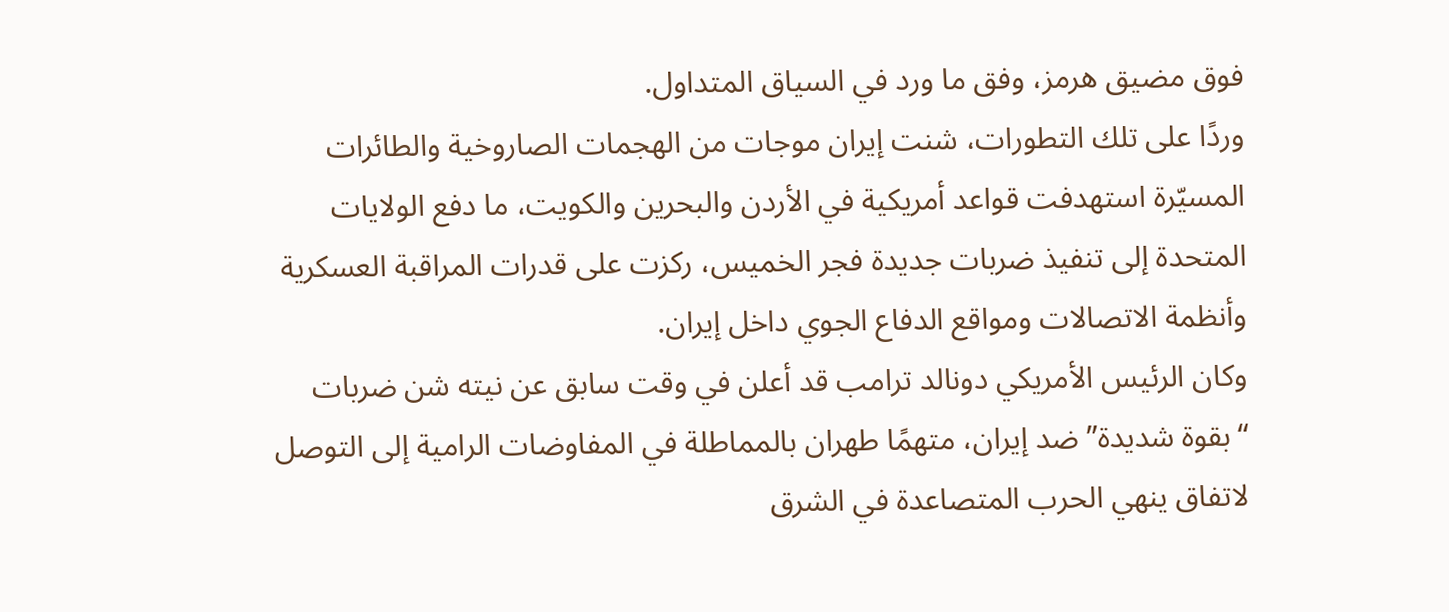فوق مضيق هرمز، وفق ما ورد في السياق المتداول.
وردًا على تلك التطورات، شنت إيران موجات من الهجمات الصاروخية والطائرات المسيّرة استهدفت قواعد أمريكية في الأردن والبحرين والكويت، ما دفع الولايات المتحدة إلى تنفيذ ضربات جديدة فجر الخميس، ركزت على قدرات المراقبة العسكرية وأنظمة الاتصالات ومواقع الدفاع الجوي داخل إيران.
وكان الرئيس الأمريكي دونالد ترامب قد أعلن في وقت سابق عن نيته شن ضربات “بقوة شديدة” ضد إيران، متهمًا طهران بالمماطلة في المفاوضات الرامية إلى التوصل لاتفاق ينهي الحرب المتصاعدة في الشرق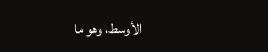الأوسط، وهو ما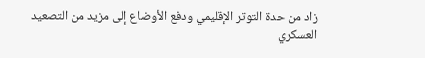زاد من حدة التوتر الإقليمي ودفع الأوضاع إلى مزيد من التصعيد العسكري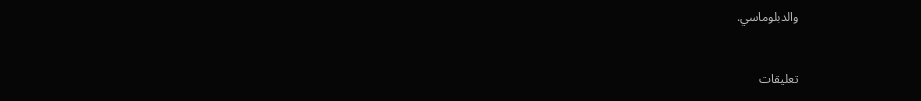والدبلوماسي.


تعليقات